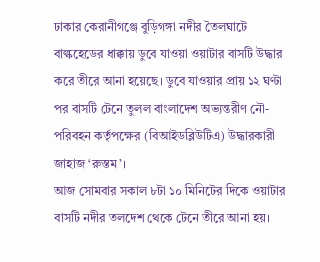ঢাকার কেরানীগঞ্জে বুড়িগঙ্গা নদীর তৈলঘাটে বাল্কহেডের ধাক্কায় ডুবে যাওয়া ওয়াটার বাসটি উদ্ধার করে তীরে আনা হয়েছে। ডুবে যাওয়ার প্রায় ১২ ঘণ্টা পর বাসটি টেনে তুলল বাংলাদেশ অভ্যন্তরীণ নৌ-পরিবহন কর্তৃপক্ষের (বিআইডব্লিউটিএ) উদ্ধারকারী জাহাজ ‘রুস্তম’।
আজ সোমবার সকাল ৮টা ১০ মিনিটের দিকে ওয়াটার বাসটি নদীর তলদেশ থেকে টেনে তীরে আনা হয়।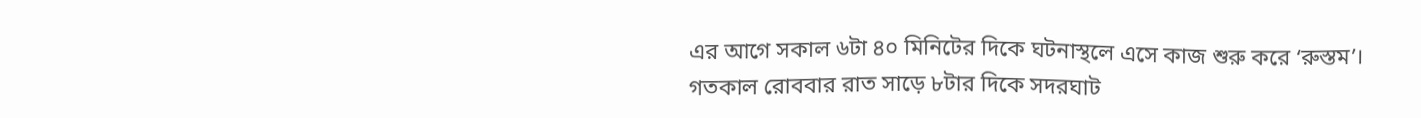এর আগে সকাল ৬টা ৪০ মিনিটের দিকে ঘটনাস্থলে এসে কাজ শুরু করে ‘রুস্তম’।
গতকাল রোববার রাত সাড়ে ৮টার দিকে সদরঘাট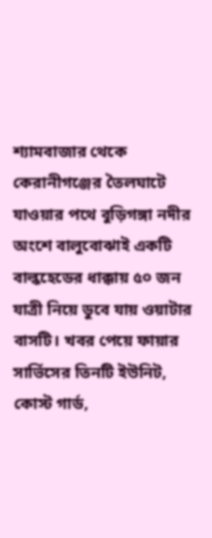শ্যামবাজার থেকে কেরানীগঞ্জের তৈলঘাটে যাওয়ার পথে বুড়িগঙ্গা নদীর অংশে বালুবোঝাই একটি বাল্কহেডের ধাক্কায় ৫০ জন যাত্রী নিয়ে ডুবে যায় ওয়াটার বাসটি। খবর পেয়ে ফায়ার সার্ভিসের তিনটি ইউনিট, কোস্ট গার্ড,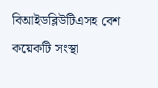বিআইডব্লিউটিএসহ বেশ কয়েকটি সংস্থা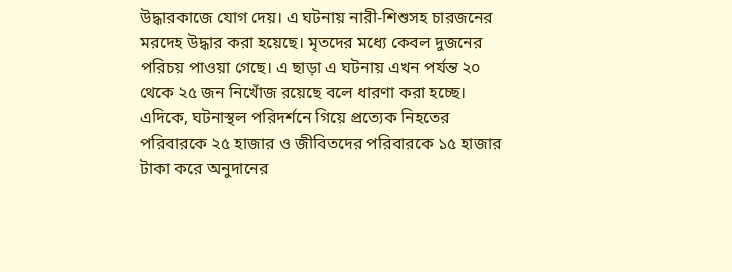উদ্ধারকাজে যোগ দেয়। এ ঘটনায় নারী-শিশুসহ চারজনের মরদেহ উদ্ধার করা হয়েছে। মৃতদের মধ্যে কেবল দুজনের পরিচয় পাওয়া গেছে। এ ছাড়া এ ঘটনায় এখন পর্যন্ত ২০ থেকে ২৫ জন নিখোঁজ রয়েছে বলে ধারণা করা হচ্ছে।
এদিকে, ঘটনাস্থল পরিদর্শনে গিয়ে প্রত্যেক নিহতের পরিবারকে ২৫ হাজার ও জীবিতদের পরিবারকে ১৫ হাজার টাকা করে অনুদানের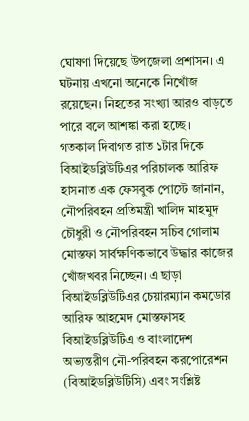ঘোষণা দিয়েছে উপজেলা প্রশাসন। এ ঘটনায় এখনো অনেকে নিখোঁজ রয়েছেন। নিহতের সংখ্যা আরও বাড়তে পারে বলে আশঙ্কা করা হচ্ছে।
গতকাল দিবাগত রাত ১টার দিকে বিআইডব্লিউটিএর পরিচালক আরিফ হাসনাত এক ফেসবুক পোস্টে জানান, নৌপরিবহন প্রতিমন্ত্রী খালিদ মাহমুদ চৌধুরী ও নৌপরিবহন সচিব গোলাম মোস্তফা সার্বক্ষণিকভাবে উদ্ধার কাজের খোঁজখবর নিচ্ছেন। এ ছাড়া বিআইডব্লিউটিএর চেয়ারম্যান কমডোর আরিফ আহমেদ মোস্তফাসহ বিআইডব্লিউটিএ ও বাংলাদেশ অভ্যন্তরীণ নৌ-পরিবহন করপোরেশন (বিআইডব্লিউটিসি) এবং সংশ্লিষ্ট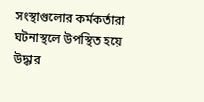সংস্থাগুলোর কর্মকর্তারা ঘটনাস্থলে উপস্থিত হয়ে উদ্ধার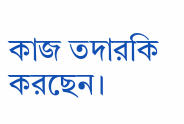কাজ তদারকি করছেন।